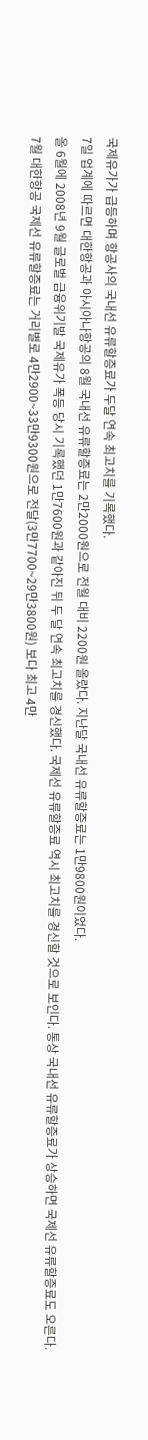국제유가가 급등하며 항공사의 국내선 유류할증료가 두달 연속 최고치를 기록했다.
7일 업계에 따르면 대한항공과 아시아나항공의 8월 국내선 유류할증료는 2만2000원으로 전월 대비 2200원 올랐다. 지난달 국내선 유류할증료는 1만9800원이었다.
올 6월에 2008년 9월 글로벌 금융위기발 국제유가 폭등 당시 기록했던 1만7600원과 같아진 뒤 두 달 연속 최고치를 경신했다. 국제선 유류할증료 역시 최고치를 경신할 것으로 보인다. 통상 국내선 유류할증료가 상승하면 국제선 유류할증료도 오른다.
7월 대한항공 국제선 유류할증료는 거리별로 4만2900~33만9300원으로 전달(3만7700~29만3800원) 보다 최고 4만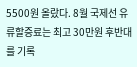5500원 올랐다. 8월 국제선 유류할증료는 최고 30만원 후반대를 기록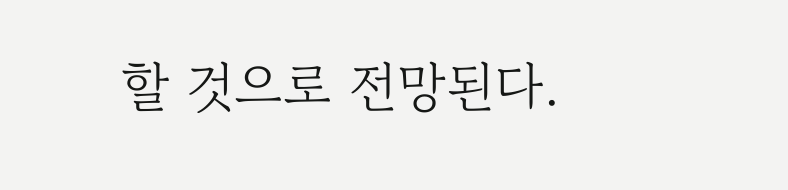할 것으로 전망된다.